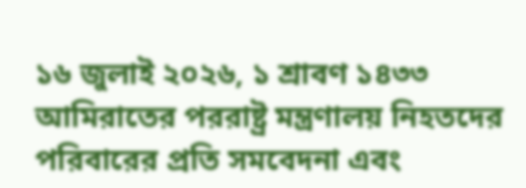১৬ জুলাই ২০২৬, ১ শ্রাবণ ১৪৩৩
আমিরাতের পররাষ্ট্র মন্ত্রণালয় নিহতদের পরিবারের প্রতি সমবেদনা এবং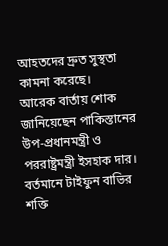আহতদের দ্রুত সুস্থতা কামনা করেছে।
আরেক বার্তায় শোক জানিয়েছেন পাকিস্তানের উপ-প্রধানমন্ত্রী ও পররাষ্ট্রমন্ত্রী ইসহাক দার।
বর্তমানে টাইফুন বাভির শক্তি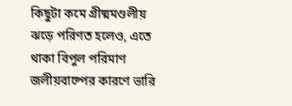কিছুটা কমে গ্রীষ্মমণ্ডলীয় ঝড়ে পরিণত হলেও, এতে থাকা বিপুল পরিমাণ জলীয়বাষ্পের কারণে ভারি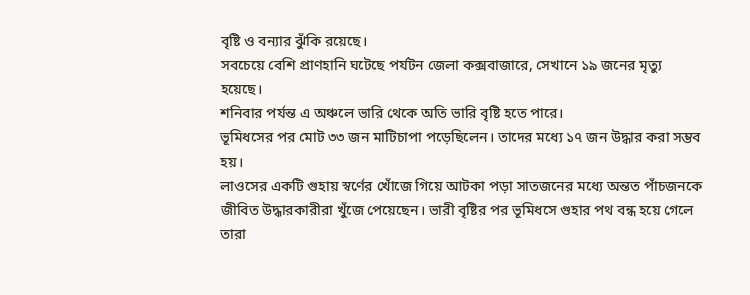বৃষ্টি ও বন্যার ঝুঁকি রয়েছে।
সবচেয়ে বেশি প্রাণহানি ঘটেছে পর্যটন জেলা কক্সবাজারে, সেখানে ১৯ জনের মৃত্যু হয়েছে।
শনিবার পর্যন্ত এ অঞ্চলে ভারি থেকে অতি ভারি বৃষ্টি হতে পারে।
ভূমিধসের পর মোট ৩৩ জন মাটিচাপা পড়েছিলেন। তাদের মধ্যে ১৭ জন উদ্ধার করা সম্ভব হয়।
লাওসের একটি গুহায় স্বর্ণের খোঁজে গিয়ে আটকা পড়া সাতজনের মধ্যে অন্তত পাঁচজনকে জীবিত উদ্ধারকারীরা খুঁজে পেয়েছেন। ভারী বৃষ্টির পর ভূমিধসে গুহার পথ বন্ধ হয়ে গেলে তারা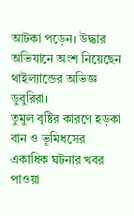আটকা পড়েন। উদ্ধার অভিযানে অংশ নিয়েছেন থাইল্যান্ডের অভিজ্ঞ ডুবুরিরা।
তুমুল বৃষ্টির কারণে হড়কা বান ও ভূমিধসের একাধিক ঘটনার খবর পাওয়া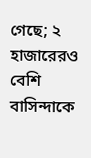গেছে; ২ হাজারেরও বেশি বাসিন্দাকে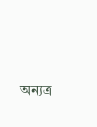অন্যত্র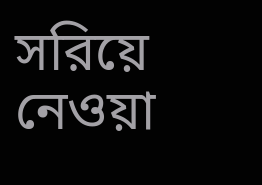সরিয়ে নেওয়া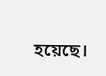হয়েছে।